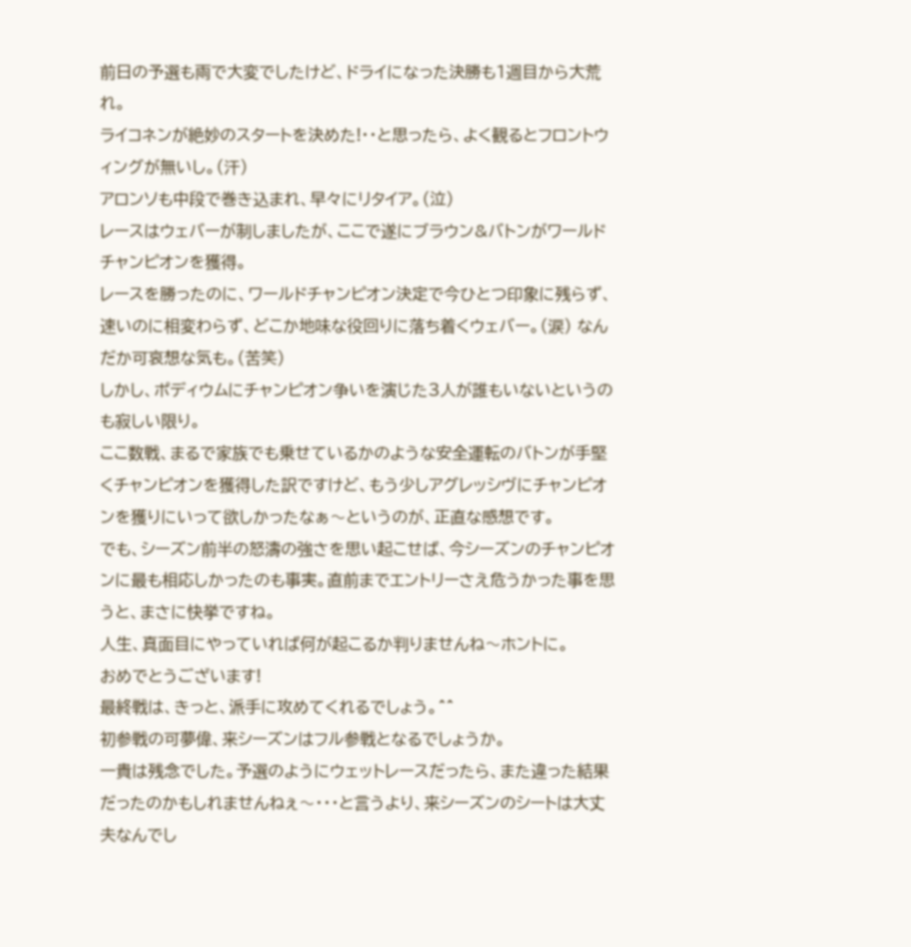前日の予選も雨で大変でしたけど、ドライになった決勝も1週目から大荒れ。
ライコネンが絶妙のスタートを決めた!・・と思ったら、よく観るとフロントウィングが無いし。(汗)
アロンソも中段で巻き込まれ、早々にリタイア。(泣)
レースはウェバーが制しましたが、ここで遂にブラウン&バトンがワールドチャンピオンを獲得。
レースを勝ったのに、ワールドチャンピオン決定で今ひとつ印象に残らず、速いのに相変わらず、どこか地味な役回りに落ち着くウェバー。(涙) なんだか可哀想な気も。(苦笑)
しかし、ポディウムにチャンピオン争いを演じた3人が誰もいないというのも寂しい限り。
ここ数戦、まるで家族でも乗せているかのような安全運転のバトンが手堅くチャンピオンを獲得した訳ですけど、もう少しアグレッシヴにチャンピオンを獲りにいって欲しかったなぁ〜というのが、正直な感想です。
でも、シーズン前半の怒濤の強さを思い起こせば、今シーズンのチャンピオンに最も相応しかったのも事実。直前までエントリーさえ危うかった事を思うと、まさに快挙ですね。
人生、真面目にやっていれば何が起こるか判りませんね〜ホントに。
おめでとうございます!
最終戦は、きっと、派手に攻めてくれるでしょう。^^
初参戦の可夢偉、来シーズンはフル参戦となるでしょうか。
一貴は残念でした。予選のようにウェットレースだったら、また違った結果だったのかもしれませんねぇ〜・・・と言うより、来シーズンのシートは大丈夫なんでし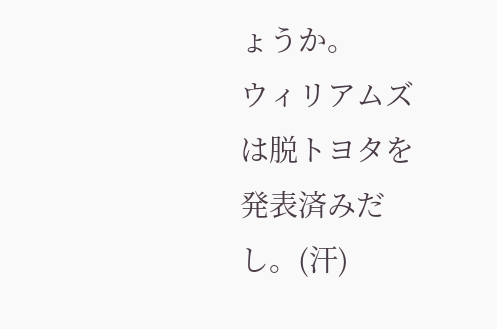ょうか。
ウィリアムズは脱トヨタを発表済みだし。(汗)